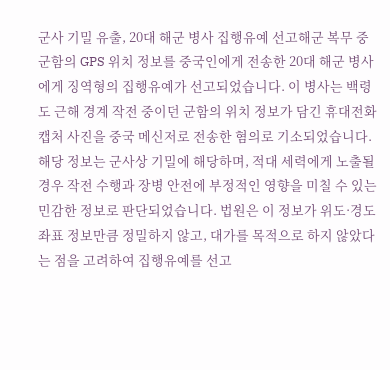군사 기밀 유출, 20대 해군 병사 집행유예 선고해군 복무 중 군함의 GPS 위치 정보를 중국인에게 전송한 20대 해군 병사에게 징역형의 집행유예가 선고되었습니다. 이 병사는 백령도 근해 경계 작전 중이던 군함의 위치 정보가 담긴 휴대전화 캡처 사진을 중국 메신저로 전송한 혐의로 기소되었습니다. 해당 정보는 군사상 기밀에 해당하며, 적대 세력에게 노출될 경우 작전 수행과 장병 안전에 부정적인 영향을 미칠 수 있는 민감한 정보로 판단되었습니다. 법원은 이 정보가 위도·경도 좌표 정보만큼 정밀하지 않고, 대가를 목적으로 하지 않았다는 점을 고려하여 집행유예를 선고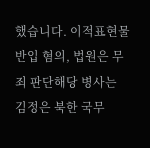했습니다. 이적표현물 반입 혐의, 법원은 무죄 판단해당 병사는 김정은 북한 국무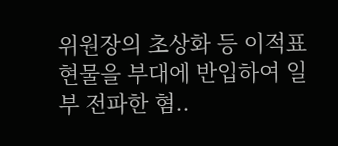위원장의 초상화 등 이적표현물을 부대에 반입하여 일부 전파한 혐..